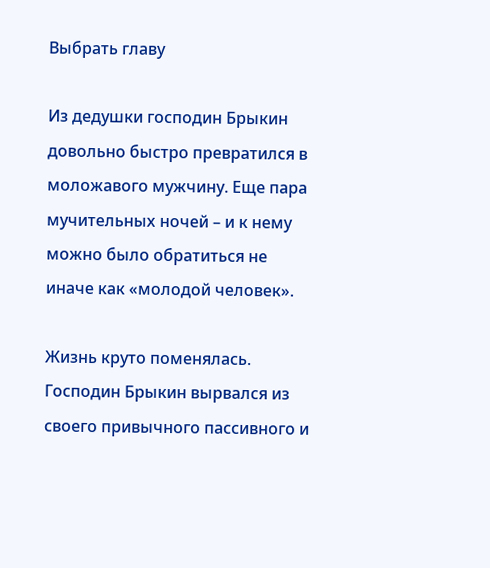Выбрать главу

Из дедушки господин Брыкин довольно быстро превратился в моложавого мужчину. Еще пара мучительных ночей – и к нему можно было обратиться не иначе как «молодой человек».

Жизнь круто поменялась. Господин Брыкин вырвался из своего привычного пассивного и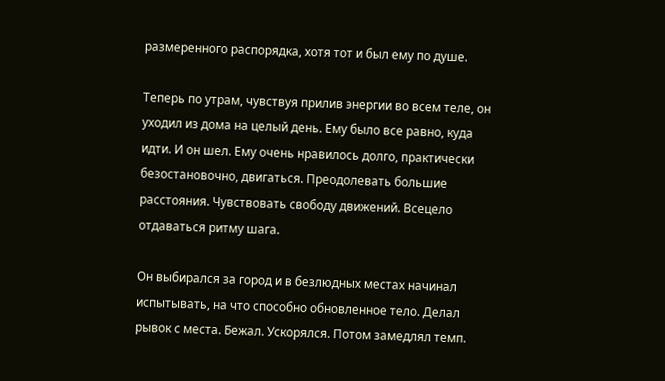размеренного распорядка, хотя тот и был ему по душе.

Теперь по утрам, чувствуя прилив энергии во всем теле, он уходил из дома на целый день. Ему было все равно, куда идти. И он шел. Ему очень нравилось долго, практически безостановочно, двигаться. Преодолевать большие расстояния. Чувствовать свободу движений. Всецело отдаваться ритму шага.

Он выбирался за город и в безлюдных местах начинал испытывать, на что способно обновленное тело. Делал рывок с места. Бежал. Ускорялся. Потом замедлял темп.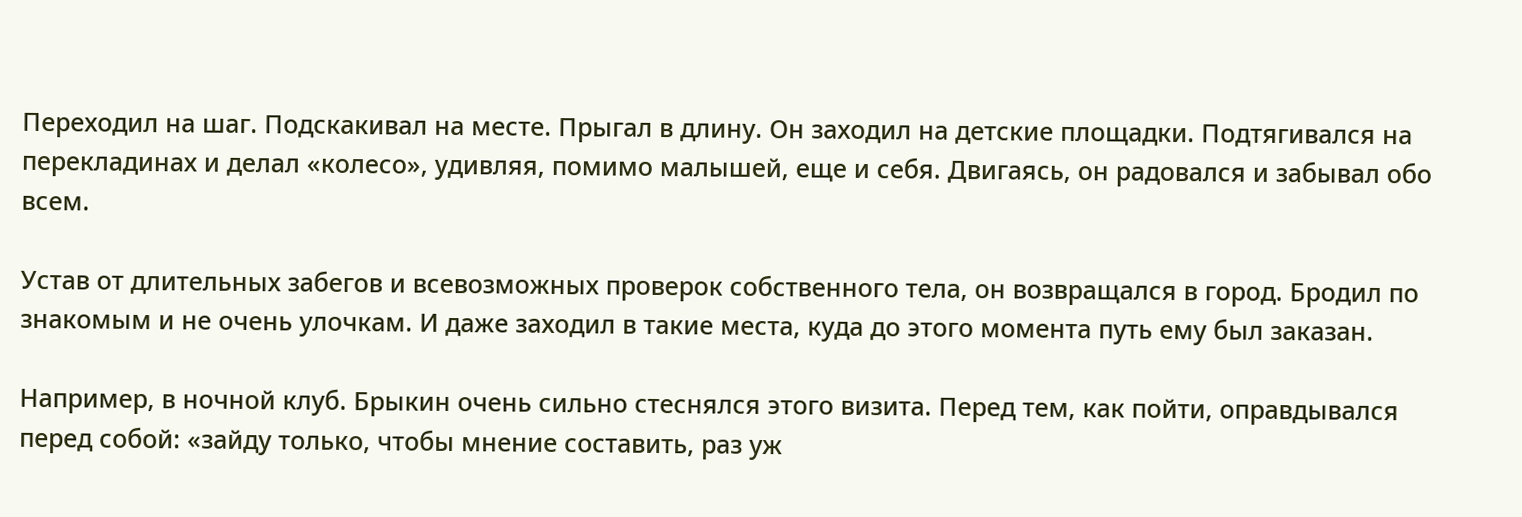Переходил на шаг. Подскакивал на месте. Прыгал в длину. Он заходил на детские площадки. Подтягивался на перекладинах и делал «колесо», удивляя, помимо малышей, еще и себя. Двигаясь, он радовался и забывал обо всем.

Устав от длительных забегов и всевозможных проверок собственного тела, он возвращался в город. Бродил по знакомым и не очень улочкам. И даже заходил в такие места, куда до этого момента путь ему был заказан.

Например, в ночной клуб. Брыкин очень сильно стеснялся этого визита. Перед тем, как пойти, оправдывался перед собой: «зайду только, чтобы мнение составить, раз уж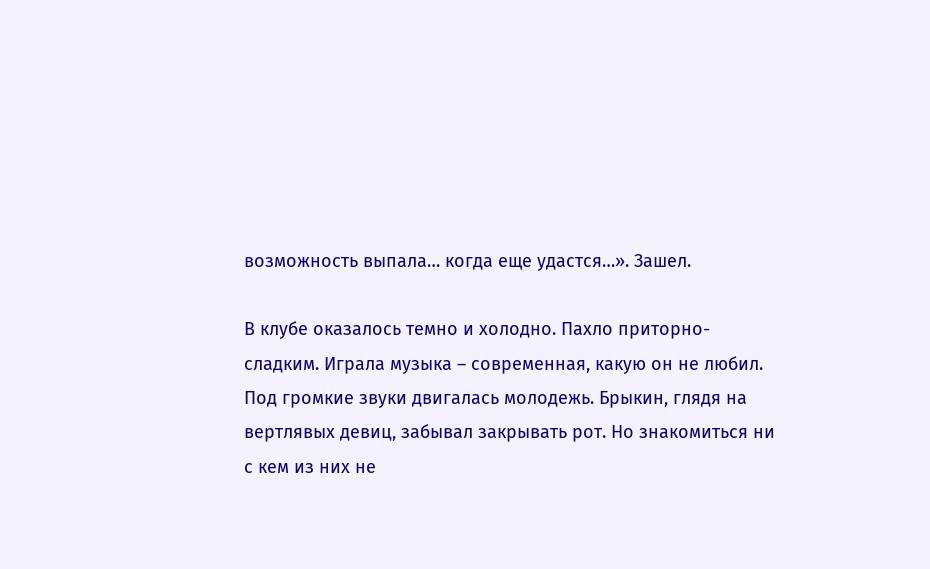возможность выпала… когда еще удастся…». Зашел.

В клубе оказалось темно и холодно. Пахло приторно-сладким. Играла музыка – современная, какую он не любил. Под громкие звуки двигалась молодежь. Брыкин, глядя на вертлявых девиц, забывал закрывать рот. Но знакомиться ни с кем из них не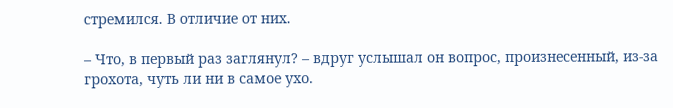стремился. В отличие от них.

– Что, в первый раз заглянул? – вдруг услышал он вопрос, произнесенный, из-за грохота, чуть ли ни в самое ухо.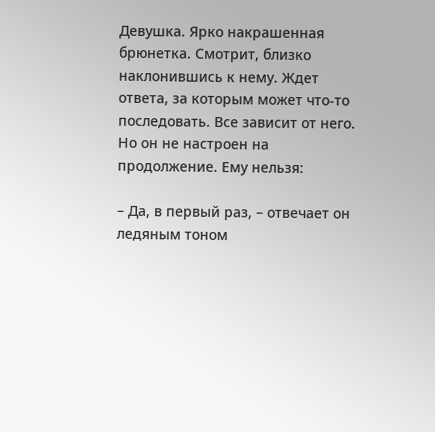Девушка. Ярко накрашенная брюнетка. Смотрит, близко наклонившись к нему. Ждет ответа, за которым может что-то последовать. Все зависит от него. Но он не настроен на продолжение. Ему нельзя:

– Да, в первый раз, – отвечает он ледяным тоном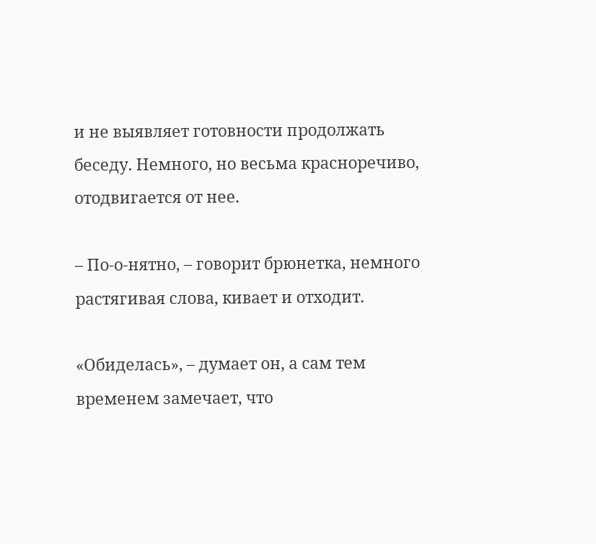и не выявляет готовности продолжать беседу. Немного, но весьма красноречиво, отодвигается от нее.

– По-о-нятно, – говорит брюнетка, немного растягивая слова, кивает и отходит.

«Обиделась», – думает он, а сам тем временем замечает, что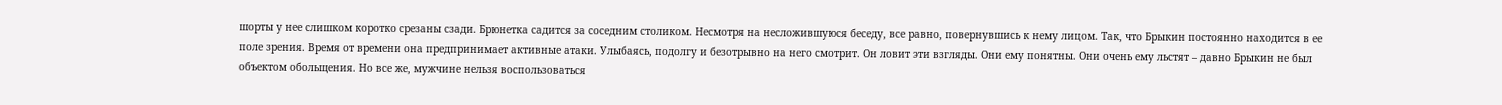шорты у нее слишком коротко срезаны сзади. Брюнетка садится за соседним столиком. Несмотря на несложившуюся беседу, все равно, повернувшись к нему лицом. Так, что Брыкин постоянно находится в ее поле зрения. Время от времени она предпринимает активные атаки. Улыбаясь, подолгу и безотрывно на него смотрит. Он ловит эти взгляды. Они ему понятны. Они очень ему льстят – давно Брыкин не был объектом обольщения. Но все же, мужчине нельзя воспользоваться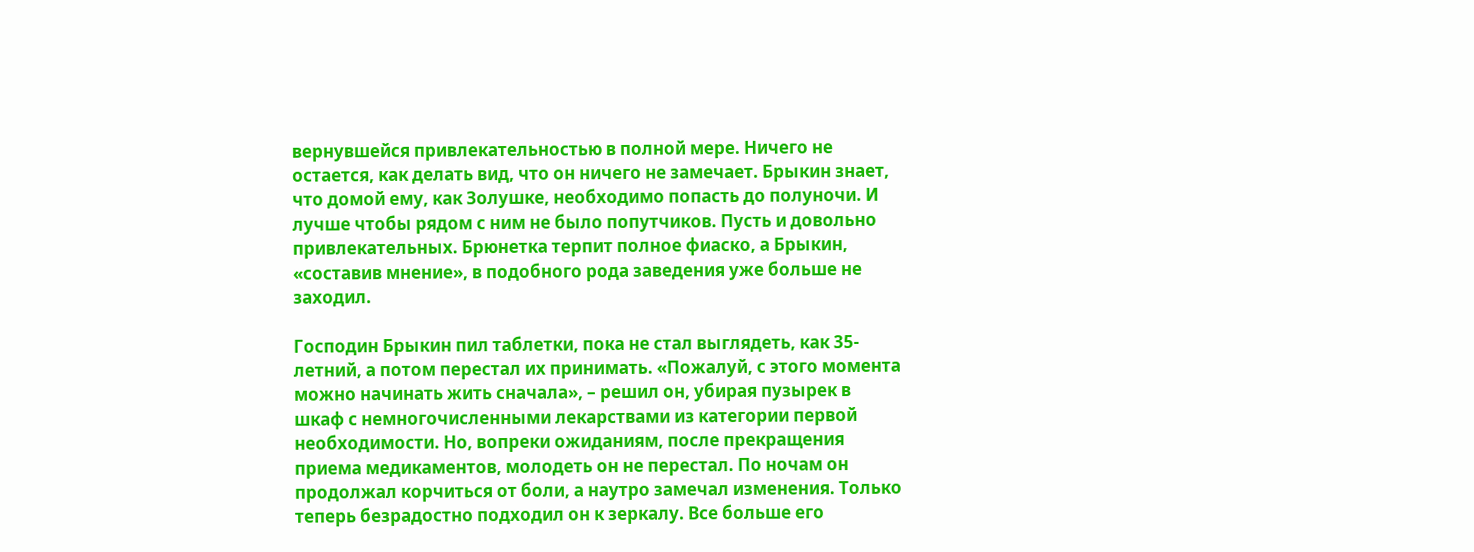вернувшейся привлекательностью в полной мере. Ничего не остается, как делать вид, что он ничего не замечает. Брыкин знает, что домой ему, как Золушке, необходимо попасть до полуночи. И лучше чтобы рядом с ним не было попутчиков. Пусть и довольно привлекательных. Брюнетка терпит полное фиаско, а Брыкин, «составив мнение», в подобного рода заведения уже больше не заходил.

Господин Брыкин пил таблетки, пока не стал выглядеть, как 35-летний, а потом перестал их принимать. «Пожалуй, с этого момента можно начинать жить сначала», – решил он, убирая пузырек в шкаф с немногочисленными лекарствами из категории первой необходимости. Но, вопреки ожиданиям, после прекращения приема медикаментов, молодеть он не перестал. По ночам он продолжал корчиться от боли, а наутро замечал изменения. Только теперь безрадостно подходил он к зеркалу. Все больше его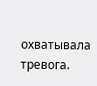охватывала тревога.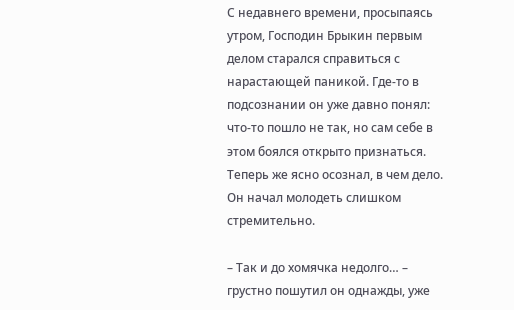С недавнего времени, просыпаясь утром, Господин Брыкин первым делом старался справиться с нарастающей паникой. Где-то в подсознании он уже давно понял: что-то пошло не так, но сам себе в этом боялся открыто признаться. Теперь же ясно осознал, в чем дело. Он начал молодеть слишком стремительно.

– Так и до хомячка недолго… – грустно пошутил он однажды, уже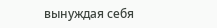вынуждая себя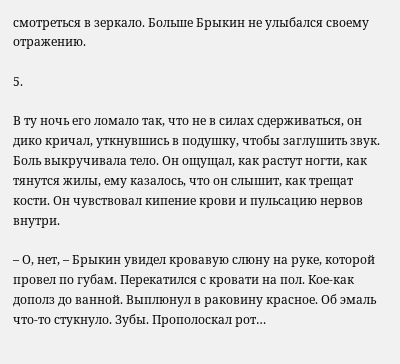смотреться в зеркало. Больше Брыкин не улыбался своему отражению.

5.

В ту ночь его ломало так, что не в силах сдерживаться, он дико кричал, уткнувшись в подушку, чтобы заглушить звук. Боль выкручивала тело. Он ощущал, как растут ногти, как тянутся жилы, ему казалось, что он слышит, как трещат кости. Он чувствовал кипение крови и пульсацию нервов внутри.

– О, нет, – Брыкин увидел кровавую слюну на руке, которой провел по губам. Перекатился с кровати на пол. Кое-как дополз до ванной. Выплюнул в раковину красное. Об эмаль что-то стукнуло. Зубы. Прополоскал рот…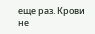еще раз. Крови не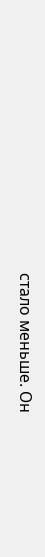стало меньше. Он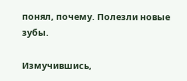понял, почему. Полезли новые зубы.

Измучившись,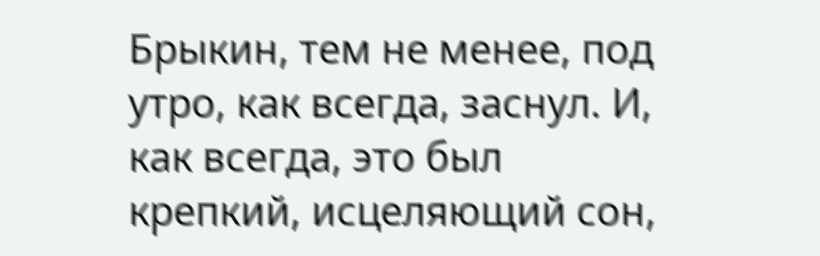Брыкин, тем не менее, под утро, как всегда, заснул. И, как всегда, это был крепкий, исцеляющий сон,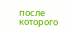после которого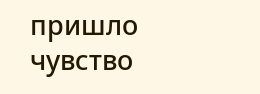пришло чувство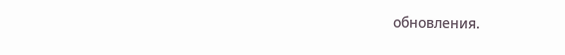обновления.